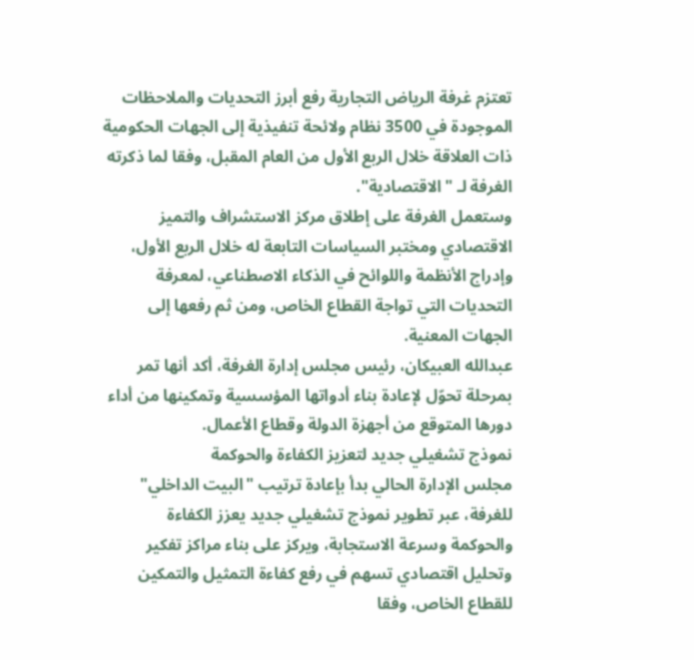تعتزم غرفة الرياض التجارية رفع أبرز التحديات والملاحظات الموجودة في 3500 نظام ولائحة تنفيذية إلى الجهات الحكومية ذات العلاقة خلال الربع الأول من العام المقبل، وفقا لما ذكرته الغرفة لـ "الاقتصادية".
وستعمل الغرفة على إطلاق مركز الاستشراف والتميز الاقتصادي ومختبر السياسات التابعة له خلال الربع الأول، وإدراج الأنظمة واللوائح في الذكاء الاصطناعي، لمعرفة التحديات التي تواجة القطاع الخاص، ومن ثم رفعها إلى الجهات المعنية.
عبدالله العبيكان، رئيس مجلس إدارة الغرفة، أكد أنها تمر بمرحلة تحوّل لإعادة بناء أدواتها المؤسسية وتمكينها من أداء دورها المتوقع من أجهزة الدولة وقطاع الأعمال.
نموذج تشغيلي جديد لتعزيز الكفاءة والحوكمة
مجلس الإدارة الحالي بدأ بإعادة ترتيب "البيت الداخلي" للغرفة، عبر تطوير نموذج تشغيلي جديد يعزز الكفاءة والحوكمة وسرعة الاستجابة، ويركز على بناء مراكز تفكير وتحليل اقتصادي تسهم في رفع كفاءة التمثيل والتمكين للقطاع الخاص، وفقا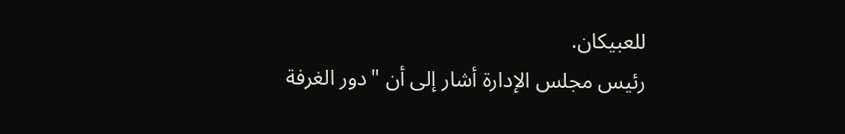للعبيكان.
رئيس مجلس الإدارة أشار إلى أن "دور الغرفة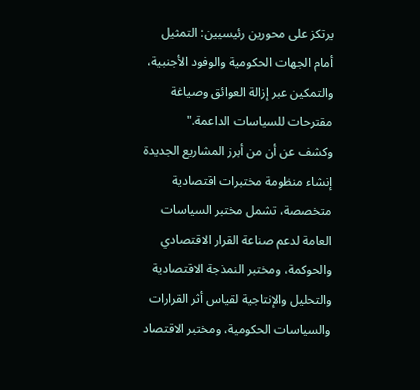يرتكز على محورين رئيسيين: التمثيل أمام الجهات الحكومية والوفود الأجنبية، والتمكين عبر إزالة العوائق وصياغة مقترحات للسياسات الداعمة."
وكشف عن أن من أبرز المشاريع الجديدة إنشاء منظومة مختبرات اقتصادية متخصصة، تشمل مختبر السياسات العامة لدعم صناعة القرار الاقتصادي والحوكمة، ومختبر النمذجة الاقتصادية والتحليل والإنتاجية لقياس أثر القرارات والسياسات الحكومية، ومختبر الاقتصاد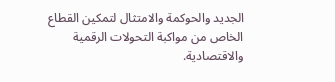الجديد والحوكمة والامتثال لتمكين القطاع الخاص من مواكبة التحولات الرقمية والاقتصادية.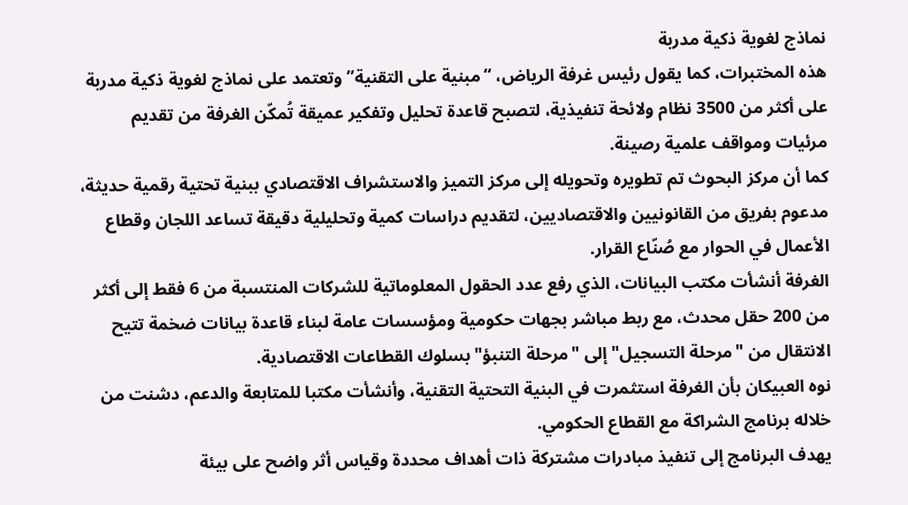نماذج لغوية ذكية مدربة
هذه المختبرات، كما يقول رئيس غرفة الرياض، “مبنية على التقنية” وتعتمد على نماذج لغوية ذكية مدربة على أكثر من 3500 نظام ولائحة تنفيذية، لتصبح قاعدة تحليل وتفكير عميقة تُمكّن الغرفة من تقديم مرئيات ومواقف علمية رصينة.
كما أن مركز البحوث تم تطويره وتحويله إلى مركز التميز والاستشراف الاقتصادي ببنية تحتية رقمية حديثة، مدعوم بفريق من القانونيين والاقتصاديين، لتقديم دراسات كمية وتحليلية دقيقة تساعد اللجان وقطاع الأعمال في الحوار مع صُنّاع القرار.
الغرفة أنشأت مكتب البيانات، الذي رفع عدد الحقول المعلوماتية للشركات المنتسبة من 6 فقط إلى أكثر من 200 حقل محدث، مع ربط مباشر بجهات حكومية ومؤسسات عامة لبناء قاعدة بيانات ضخمة تتيح الانتقال من "مرحلة التسجيل" إلى "مرحلة التنبؤ" بسلوك القطاعات الاقتصادية.
نوه العبيكان بأن الغرفة استثمرت في البنية التحتية التقنية، وأنشأت مكتبا للمتابعة والدعم، دشنت من خلاله برنامج الشراكة مع القطاع الحكومي.
يهدف البرنامج إلى تنفيذ مبادرات مشتركة ذات أهداف محددة وقياس أثر واضح على بيئة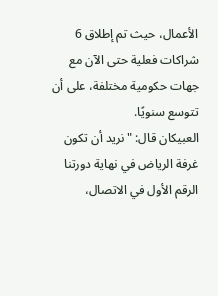الأعمال، حيث تم إطلاق 6 شراكات فعلية حتى الآن مع جهات حكومية مختلفة، على أن تتوسع سنويًا.
العبيكان قال: "نريد أن تكون غرفة الرياض في نهاية دورتنا الرقم الأول في الاتصال،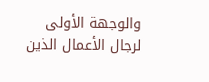والوجهة الأولى لرجال الأعمال الذين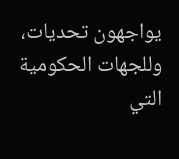يواجهون تحديات، وللجهات الحكومية التي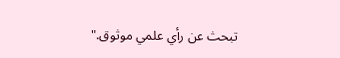تبحث عن رأي علمي موثوق."